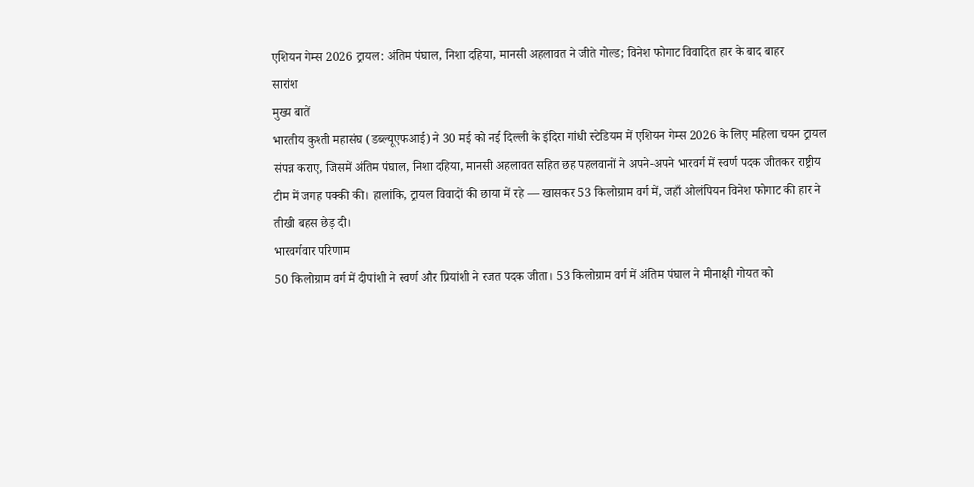एशियन गेम्स 2026 ट्रायल: अंतिम पंघाल, निशा दहिया, मानसी अहलावत ने जीते गोल्ड; विनेश फोगाट विवादित हार के बाद बाहर
सारांश
मुख्य बातें
भारतीय कुश्ती महासंघ (डब्ल्यूएफआई) ने 30 मई को नई दिल्ली के इंदिरा गांधी स्टेडियम में एशियन गेम्स 2026 के लिए महिला चयन ट्रायल संपन्न कराए, जिसमें अंतिम पंघाल, निशा दहिया, मानसी अहलावत सहित छह पहलवानों ने अपने-अपने भारवर्ग में स्वर्ण पदक जीतकर राष्ट्रीय टीम में जगह पक्की की। हालांकि, ट्रायल विवादों की छाया में रहे — खासकर 53 किलोग्राम वर्ग में, जहाँ ओलंपियन विनेश फोगाट की हार ने तीखी बहस छेड़ दी।
भारवर्गवार परिणाम
50 किलोग्राम वर्ग में दीपांशी ने स्वर्ण और प्रियांशी ने रजत पदक जीता। 53 किलोग्राम वर्ग में अंतिम पंघाल ने मीनाक्षी गोयत को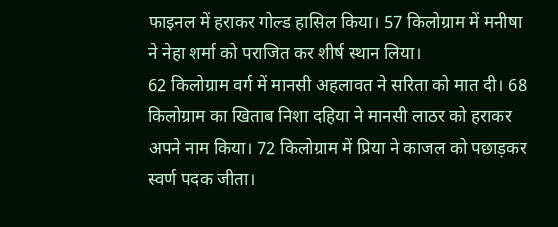फाइनल में हराकर गोल्ड हासिल किया। 57 किलोग्राम में मनीषा ने नेहा शर्मा को पराजित कर शीर्ष स्थान लिया।
62 किलोग्राम वर्ग में मानसी अहलावत ने सरिता को मात दी। 68 किलोग्राम का खिताब निशा दहिया ने मानसी लाठर को हराकर अपने नाम किया। 72 किलोग्राम में प्रिया ने काजल को पछाड़कर स्वर्ण पदक जीता।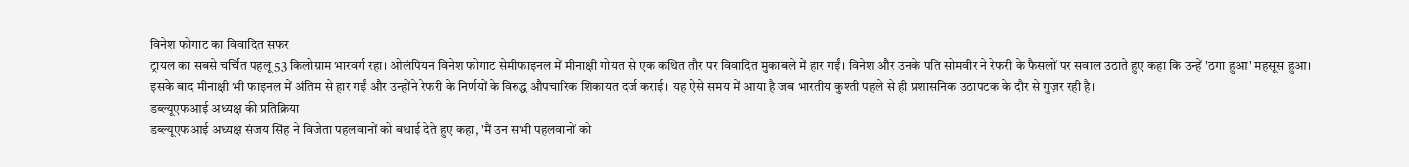विनेश फोगाट का विवादित सफर
ट्रायल का सबसे चर्चित पहलू 53 किलोग्राम भारवर्ग रहा। ओलंपियन विनेश फोगाट सेमीफाइनल में मीनाक्षी गोयत से एक कथित तौर पर विवादित मुकाबले में हार गईं। विनेश और उनके पति सोमवीर ने रेफरी के फैसलों पर सवाल उठाते हुए कहा कि उन्हें 'ठगा हुआ' महसूस हुआ।
इसके बाद मीनाक्षी भी फाइनल में अंतिम से हार गईं और उन्होंने रेफरी के निर्णयों के विरुद्ध औपचारिक शिकायत दर्ज कराई। यह ऐसे समय में आया है जब भारतीय कुश्ती पहले से ही प्रशासनिक उठापटक के दौर से गुज़र रही है।
डब्ल्यूएफआई अध्यक्ष की प्रतिक्रिया
डब्ल्यूएफआई अध्यक्ष संजय सिंह ने विजेता पहलवानों को बधाई देते हुए कहा, 'मैं उन सभी पहलवानों को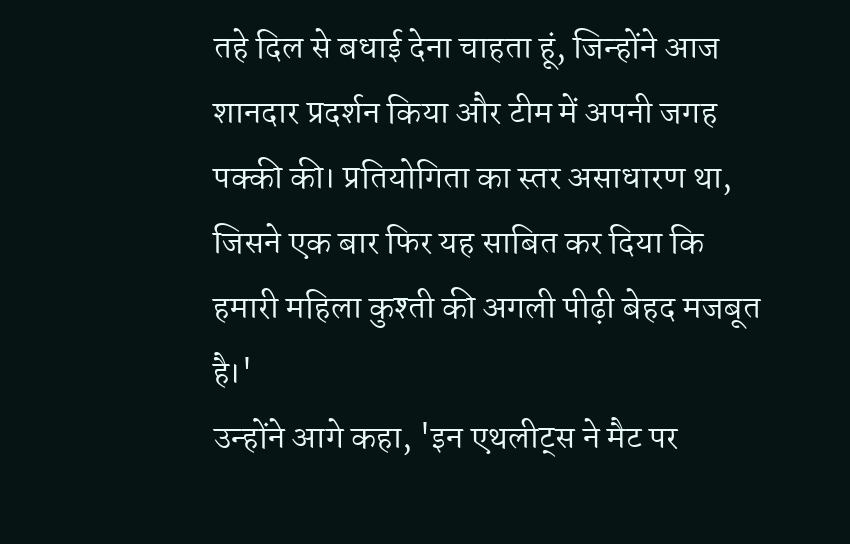तहे दिल से बधाई देना चाहता हूं, जिन्होंने आज शानदार प्रदर्शन किया और टीम में अपनी जगह पक्की की। प्रतियोगिता का स्तर असाधारण था, जिसने एक बार फिर यह साबित कर दिया कि हमारी महिला कुश्ती की अगली पीढ़ी बेहद मजबूत है।'
उन्होंने आगे कहा, 'इन एथलीट्स ने मैट पर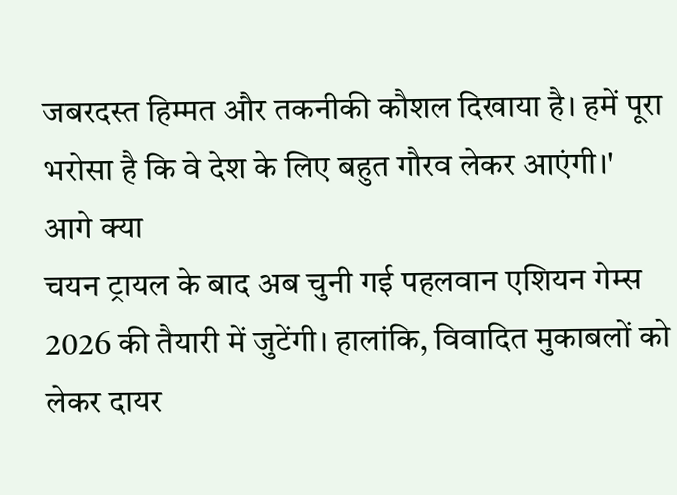जबरदस्त हिम्मत और तकनीकी कौशल दिखाया है। हमें पूरा भरोसा है कि वे देश के लिए बहुत गौरव लेकर आएंगी।'
आगे क्या
चयन ट्रायल के बाद अब चुनी गई पहलवान एशियन गेम्स 2026 की तैयारी में जुटेंगी। हालांकि, विवादित मुकाबलों को लेकर दायर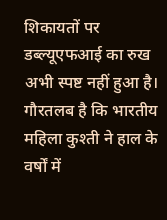शिकायतों पर डब्ल्यूएफआई का रुख अभी स्पष्ट नहीं हुआ है। गौरतलब है कि भारतीय महिला कुश्ती ने हाल के वर्षों में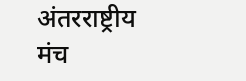अंतरराष्ट्रीय मंच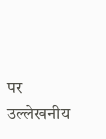पर उल्लेखनीय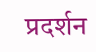प्रदर्शन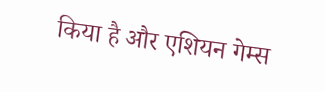किया है और एशियन गेम्स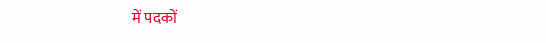में पदकों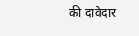की दावेदार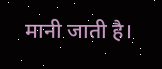मानी जाती है।